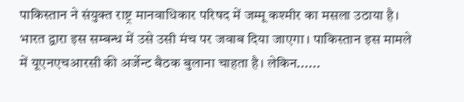पाकिस्तान ने संयुक्त राष्ट्र मानवाधिकार परिषद में जम्मू कश्मीर का मसला उठाया है। भारत द्वारा इस सम्बन्ध में उसे उसी मंच पर जवाब दिया जाएगा। पाकिस्तान इस मामले में यूएनएचआरसी की अर्जेन्ट बैठक बुलाना चाहता है। लेकिन......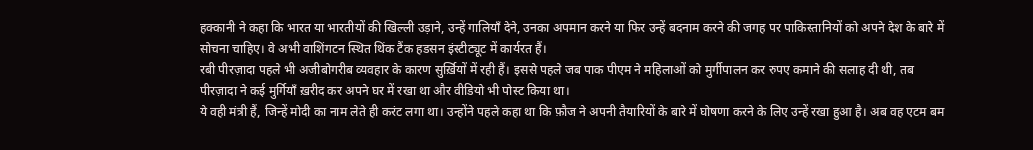हक्कानी ने कहा कि भारत या भारतीयों की खिल्ली उड़ाने, उन्हें गालियाँ देने, उनका अपमान करने या फिर उन्हें बदनाम करने की जगह पर पाकिस्तानियों को अपने देश के बारे में सोचना चाहिए। वे अभी वाशिंगटन स्थित थिंक टैंक हडसन इंस्टीट्यूट में कार्यरत हैं।
रबी पीरज़ादा पहले भी अजीबोगरीब व्यवहार के कारण सुर्ख़ियों में रही हैं। इससे पहले जब पाक पीएम ने महिलाओं को मुर्गीपालन कर रुपए कमाने की सलाह दी थी, तब पीरज़ादा ने कई मुर्गियाँ ख़रीद कर अपने घर में रखा था और वीडियो भी पोस्ट किया था।
ये वही मंत्री हैं, जिन्हें मोदी का नाम लेते ही करंट लगा था। उन्होंने पहले कहा था कि फ़ौज ने अपनी तैयारियों के बारे में घोषणा करने के लिए उन्हें रखा हुआ है। अब वह एटम बम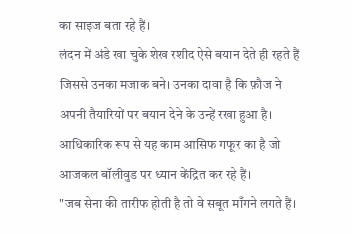का साइज बता रहे हैं।
लंदन में अंडे खा चुके शेख रशीद ऐसे बयान देते ही रहते हैं जिससे उनका मजाक बने। उनका दावा है कि फ़ौज ने अपनी तैयारियों पर बयान देने के उन्हें रखा हुआ है। आधिकारिक रूप से यह काम आसिफ गफूर का है जो आजकल बॉलीवुड पर ध्यान केंद्रित कर रहे हैं।
"जब सेना की तारीफ होती है तो वे सबूत माँगने लगते हैं।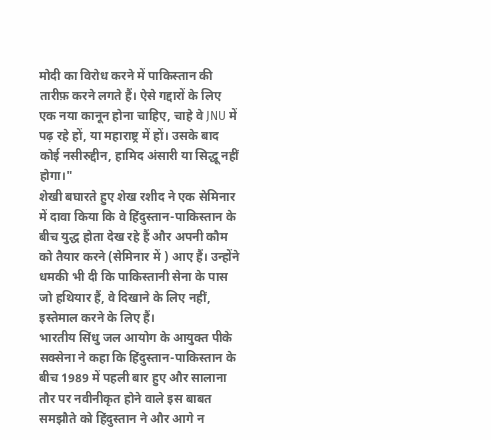मोदी का विरोध करने में पाकिस्तान की तारीफ़ करने लगते हैं। ऐसे गद्दारों के लिए एक नया कानून होना चाहिए, चाहे वे JNU में पढ़ रहे हों, या महाराष्ट्र में हों। उसके बाद कोई नसीरुद्दीन, हामिद अंसारी या सिद्धू नहीं होगा।"
शेखी बघारते हुए शेख रशीद ने एक सेमिनार में दावा किया कि वे हिंदुस्तान-पाकिस्तान के बीच युद्ध होता देख रहे हैं और अपनी कौम को तैयार करने (सेमिनार में ) आए हैं। उन्होंने धमकी भी दी कि पाकिस्तानी सेना के पास जो हथियार हैं, वे दिखाने के लिए नहीं, इस्तेमाल करने के लिए हैं।
भारतीय सिंधु जल आयोग के आयुक्त पीके सक्सेना ने कहा कि हिंदुस्तान-पाकिस्तान के बीच 1989 में पहली बार हुए और सालाना तौर पर नवीनीकृत होने वाले इस बाबत समझौते को हिंदुस्तान ने और आगे न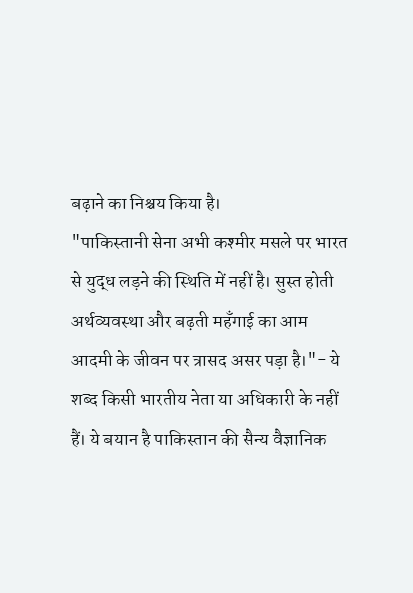बढ़ाने का निश्चय किया है।
"पाकिस्तानी सेना अभी कश्मीर मसले पर भारत से युद्ध लड़ने की स्थिति में नहीं है। सुस्त होती अर्थव्यवस्था और बढ़ती महँगाई का आम आदमी के जीवन पर त्रासद असर पड़ा है।"- ये शब्द किसी भारतीय नेता या अधिकारी के नहीं हैं। ये बयान है पाकिस्तान की सैन्य वैज्ञानिक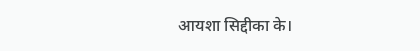आयशा सिद्दीका के।